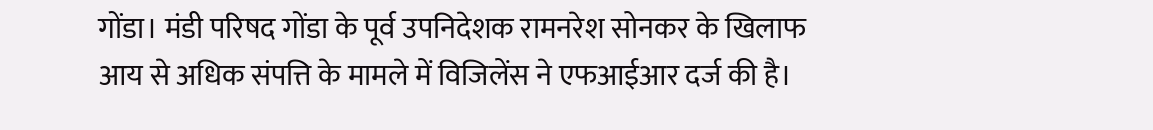गोंडा। मंडी परिषद गोंडा के पूर्व उपनिदेशक रामनरेश सोनकर के खिलाफ आय से अधिक संपत्ति के मामले में विजिलेंस ने एफआईआर दर्ज की है।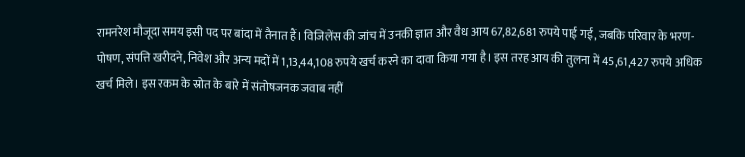रामनरेश मौजूदा समय इसी पद पर बांदा में तैनात हैं। विजिलेंस की जांच में उनकी ज्ञात और वैध आय 67,82,681 रुपये पाई गई, जबकि परिवार के भरण-पोषण, संपत्ति खरीदने, निवेश और अन्य मदों में 1,13,44,108 रुपये खर्च करने का दावा किया गया है। इस तरह आय की तुलना में 45,61,427 रुपये अधिक खर्च मिले। इस रकम के स्रोत के बारे में संतोषजनक जवाब नहीं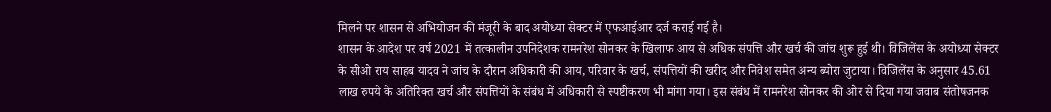मिलने पर शासन से अभियोजन की मंजूरी के बाद अयोध्या सेक्टर में एफआईआर दर्ज कराई गई है।
शासन के आदेश पर वर्ष 2021 में तत्कालीन उपनिदेशक रामनरेश सोनकर के खिलाफ आय से अधिक संपत्ति और खर्च की जांच शुरू हुई थी। विजिलेंस के अयोध्या सेक्टर के सीओ राय साहब यादव ने जांच के दौरान अधिकारी की आय, परिवार के खर्च, संपत्तियों की खरीद और निवेश समेत अन्य ब्योरा जुटाया। विजिलेंस के अनुसार 45.61 लाख रुपये के अतिरिक्त खर्च और संपत्तियों के संबंध में अधिकारी से स्पष्टीकरण भी मांगा गया। इस संबंध में रामनरेश सोनकर की ओर से दिया गया जवाब संतोषजनक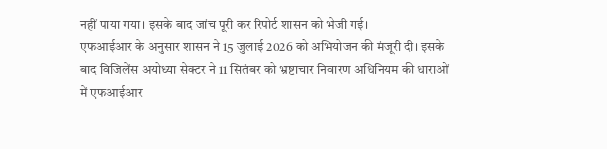नहीं पाया गया। इसके बाद जांच पूरी कर रिपोर्ट शासन को भेजी गई।
एफआईआर के अनुसार शासन ने 15 जुलाई 2026 को अभियोजन की मंजूरी दी। इसके बाद विजिलेंस अयोध्या सेक्टर ने 11 सितंबर को भ्रष्टाचार निवारण अधिनियम की धाराओं में एफआईआर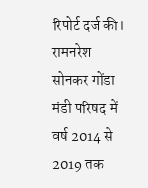रिपोर्ट दर्ज की। रामनरेश सोनकर गोंडा मंडी परिषद में वर्ष 2014 से 2019 तक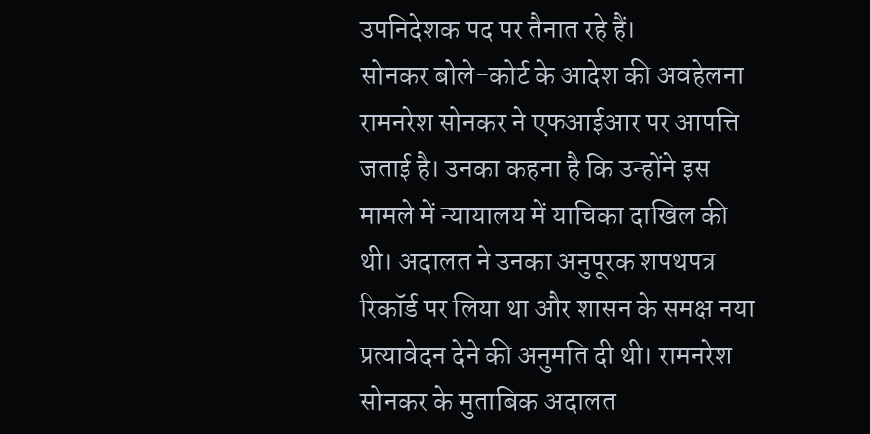उपनिदेशक पद पर तैनात रहे हैं।
सोनकर बोले-कोर्ट के आदेश की अवहेलना
रामनरेश सोनकर ने एफआईआर पर आपत्ति जताई है। उनका कहना है कि उन्होंने इस मामले में न्यायालय में याचिका दाखिल की थी। अदालत ने उनका अनुपूरक शपथपत्र रिकॉर्ड पर लिया था और शासन के समक्ष नया प्रत्यावेदन देने की अनुमति दी थी। रामनरेश सोनकर के मुताबिक अदालत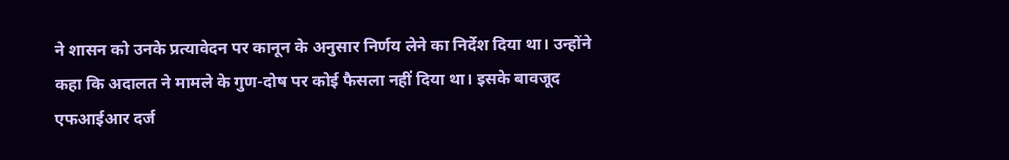ने शासन को उनके प्रत्यावेदन पर कानून के अनुसार निर्णय लेने का निर्देश दिया था। उन्होंने कहा कि अदालत ने मामले के गुण-दोष पर कोई फैसला नहीं दिया था। इसके बावजूद एफआईआर दर्ज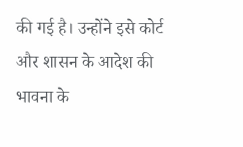की गई है। उन्होंने इसे कोर्ट और शासन के आदेश की भावना के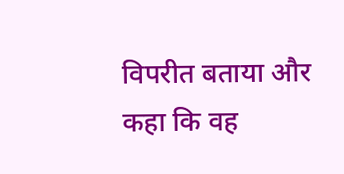विपरीत बताया और कहा कि वह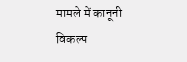मामले में कानूनी विकल्प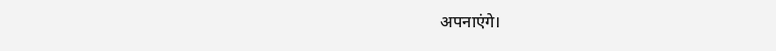अपनाएंगे।